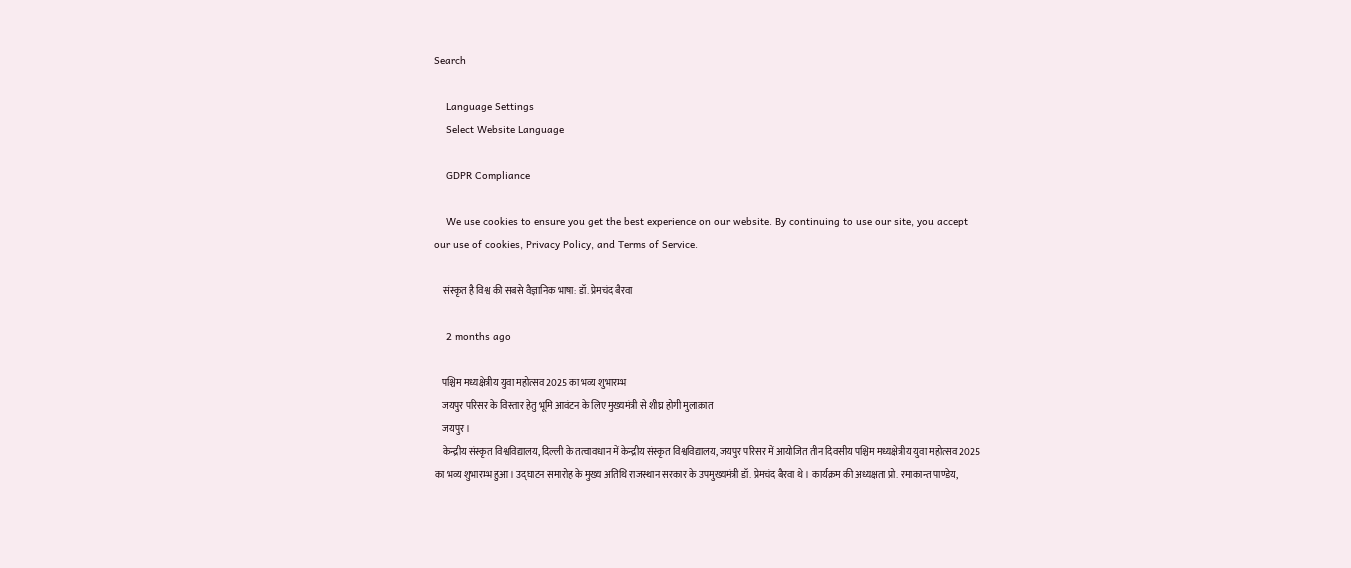Search

    Language Settings
    Select Website Language

    GDPR Compliance

    We use cookies to ensure you get the best experience on our website. By continuing to use our site, you accept our use of cookies, Privacy Policy, and Terms of Service.

    संस्कृत है विश्व की सबसे वैज्ञानिक भाषा: डॉ. प्रेमचंद बैरवा

    2 months ago

    पश्चिम मध्यक्षेत्रीय युवा महोत्सव 2025 का भव्य शुभारम्भ
    जयपुर परिसर के विस्तार हेतु भूमि आवंटन के लिए मुख्यमंत्री से शीघ्र होगी मुलाक़ात
    जयपुर।
    केन्द्रीय संस्कृत विश्वविद्यालय, दिल्ली के तत्वावधान में केन्द्रीय संस्कृत विश्वविद्यालय, जयपुर परिसर में आयोजित तीन दिवसीय पश्चिम मध्यक्षेत्रीय युवा महोत्सव 2025 का भव्य शुभारम्भ हुआ। उद्घाटन समारोह के मुख्य अतिथि राजस्थान सरकार के उपमुख्यमंत्री डॉ. प्रेमचंद बैरवा थे। कार्यक्रम की अध्यक्षता प्रो. रमाकान्त पाण्डेय,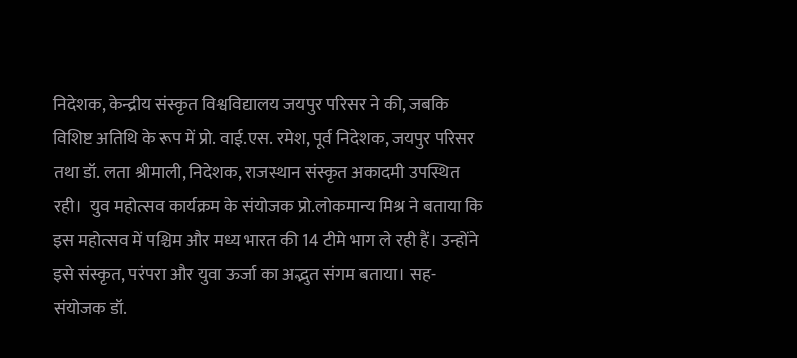निदेशक, केन्द्रीय संस्कृत विश्वविद्यालय जयपुर परिसर ने की, जबकि विशिष्ट अतिथि के रूप में प्रो. वाई.एस. रमेश, पूर्व निदेशक, जयपुर परिसर तथा डॉ. लता श्रीमाली, निदेशक, राजस्थान संस्कृत अकादमी उपस्थित रही।  युव महोत्सव कार्यक्रम के संयोजक प्रो.लोकमान्य मिश्र ने बताया कि इस महोत्सव में पश्चिम और मध्य भारत की 14 टीमे भाग ले रही हैं। उन्होंने इसे संस्कृत, परंपरा और युवा ऊर्जा का अद्भुत संगम बताया। सह-संयोजक डॉ.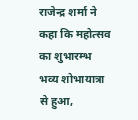राजेन्द्र शर्मा ने कहा कि महोत्सव का शुभारम्भ भव्य शोभायात्रा से हुआ,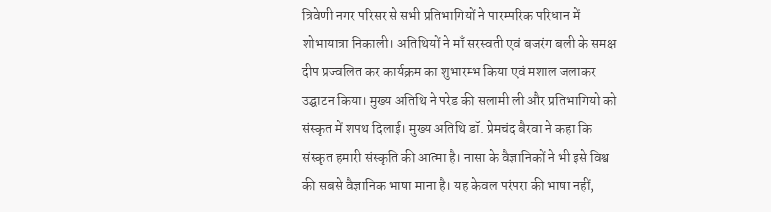त्रिवेणी नगर परिसर से सभी प्रतिभागियों ने पारम्परिक परिधान में शोभायात्रा निकाली। अतिथियों ने माँ सरस्वती एवं बजरंग बली के समक्ष दीप प्रज्वलित कर कार्यक्रम का शुभारम्भ किया एवं मशाल जलाकर उद्घाटन किया। मुख्य अतिथि ने परेड की सलामी ली और प्रतिभागियो को संस्कृत में शपथ दिलाई। मुख्य अतिथि डॉ. प्रेमचंद बैरवा ने कहा कि संस्कृत हमारी संस्कृति की आत्मा है। नासा के वैज्ञानिकों ने भी इसे विश्व की सबसे वैज्ञानिक भाषा माना है। यह केवल परंपरा की भाषा नहीं,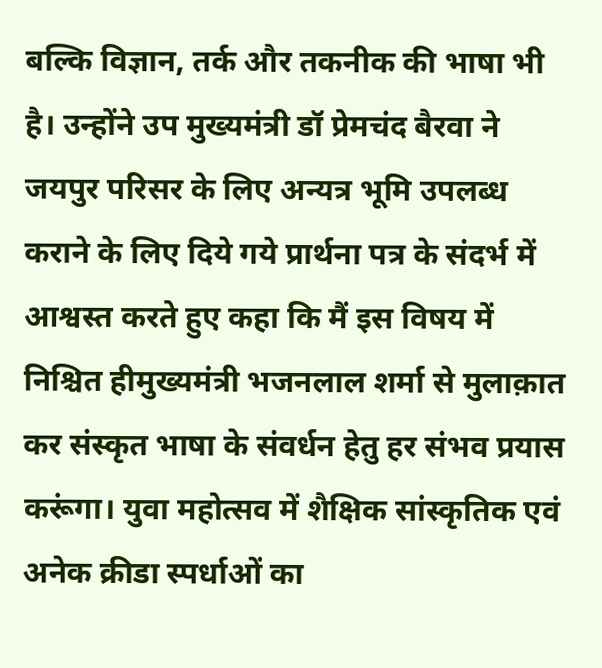बल्कि विज्ञान, तर्क और तकनीक की भाषा भी है। उन्होंने उप मुख्यमंत्री डॉ प्रेमचंद बैरवा ने जयपुर परिसर के लिए अन्यत्र भूमि उपलब्ध कराने के लिए दिये गये प्रार्थना पत्र के संदर्भ में आश्वस्त करते हुए कहा कि मैं इस विषय में निश्चित हीमुख्यमंत्री भजनलाल शर्मा से मुलाक़ात कर संस्कृत भाषा के संवर्धन हेतु हर संभव प्रयास करूंगा। युवा महोत्सव में शैक्षिक सांस्कृतिक एवं अनेक क्रीडा स्पर्धाओं का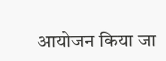आयोजन किया जा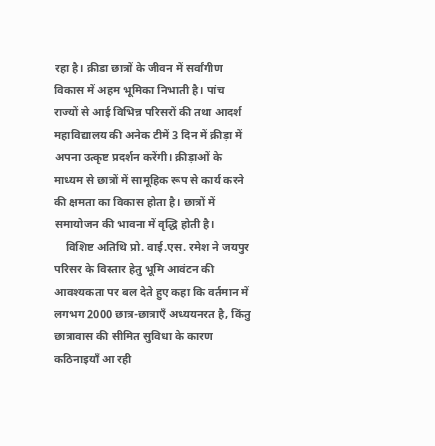रहा है। क्रीडा छात्रों के जीवन में सर्वांगीण विकास में अहम भूमिका निभाती है। पांच राज्यों से आई विभिन्न परिसरों की तथा आदर्श महाविद्यालय की अनेक टीमें 3 दिन में क्रीड़ा में अपना उत्कृष्ट प्रदर्शन करेंगी। क्रीड़ाओं के माध्यम से छात्रों में सामूहिक रूप से कार्य करने की क्षमता का विकास होता है। छात्रों में समायोजन की भावना में वृद्धि होती है।
    विशिष्ट अतिथि प्रो. वाई.एस. रमेश ने जयपुर परिसर के विस्तार हेतु भूमि आवंटन की आवश्यकता पर बल देते हुए कहा कि वर्तमान में लगभग 2000 छात्र-छात्राएँ अध्ययनरत है, किंतु छात्रावास की सीमित सुविधा के कारण कठिनाइयाँ आ रही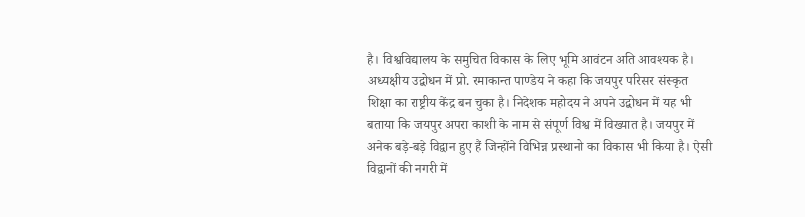है। विश्वविद्यालय के समुचित विकास के लिए भूमि आवंटन अति आवश्यक है। अध्यक्षीय उद्बोधन में प्रो. रमाकान्त पाण्डेय ने कहा कि जयपुर परिसर संस्कृत शिक्षा का राष्ट्रीय केंद्र बन चुका है। निदेशक महोदय ने अपने उद्बोधन में यह भी बताया कि जयपुर अपरा काशी के नाम से संपूर्ण विश्व में विख्यात है। जयपुर में अनेक बड़े-बड़े विद्वान हुए हैं जिन्होंने विभिन्न प्रस्थानो का विकास भी किया है। ऐसी विद्वानों की नगरी में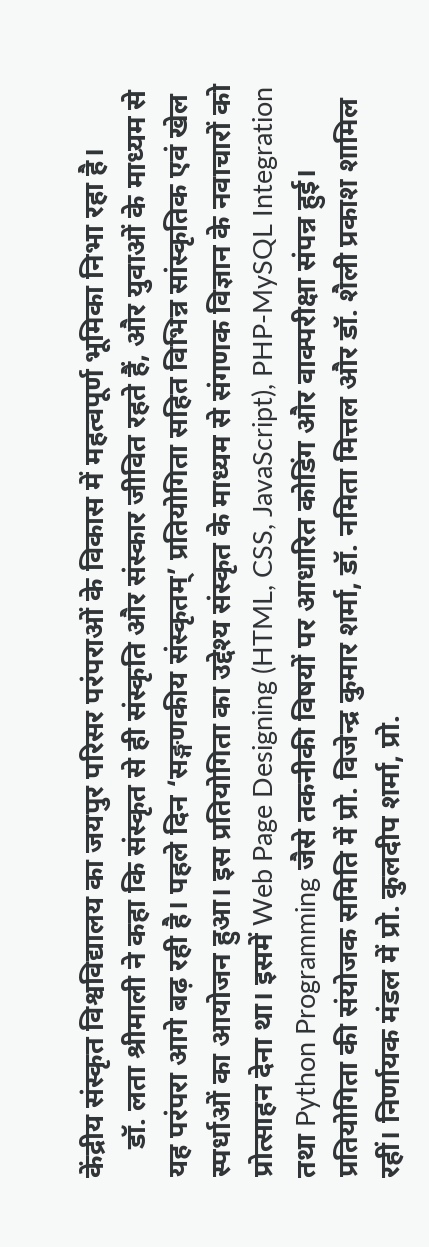केंद्रीय संस्कृत विश्वविद्यालय का जयपुर परिसर परंपराओं के विकास में महत्वपूर्ण भूमिका निभा रहा है।
    डॉ. लता श्रीमाली ने कहा कि संस्कृत से ही संस्कृति और संस्कार जीवित रहते हैं, और युवाओं के माध्यम से यह परंपरा आगे बढ़ रही है। पहले दिन ‘सङ्गणकीय संस्कृतम्’ प्रतियोगिता सहित विभिन्न सांस्कृतिक एवं खेल स्पर्धाओं का आयोजन हुआ। इस प्रतियोगिता का उद्देश्य संस्कृत के माध्यम से संगणक विज्ञान के नवाचारों को प्रोत्साहन देना था। इसमें Web Page Designing (HTML, CSS, JavaScript), PHP-MySQL Integration तथा Python Programming जैसे तकनीकी विषयों पर आधारित कोडिंग और वाक्परीक्षा संपन्न हुई। प्रतियोगिता की संयोजक समिति में प्रो. विजेन्द्र कुमार शर्मा, डॉ. नमिता मित्तल और डॉ. शैली प्रकाश शामिल रहीं। निर्णायक मंडल में प्रो. कुलदीप शर्मा, प्रो.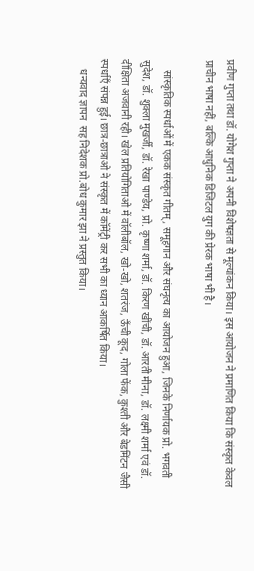प्रवीण गुप्ता तथा डॉ. योगेश गुप्ता ने अपनी विशेषज्ञता से मूल्यांकन किया। इस आयोजन ने प्रमाणित किया कि संस्कृत केवल प्राचीन भाषा नहीं, बल्कि आधुनिक डिजिटल युग की प्रेरक भाषा भी है।

    सांस्कृतिक स्पर्धाओं में एकक संस्कृत गीतम्, समूहगान और संघनृत्य का आयोजन हुआ, जिनके निर्णायक प्रो. भगवती सुदेश, डॉ. शुक्ला मुखर्जी, डॉ. रेखा पाण्डेय, प्रो. कृष्णा शर्मा, डॉ. किरण खींची, डॉ. आरती मीना, डॉ. लक्ष्मी शर्मा एवं डॉ. दीक्षिता अजवानी रही। खेल प्रतियोगिताओ में वॉलीबॉल, खो-खो, शतरंज, ऊँची कूद, गोला फेंक, कुश्ती और बेडमिंटन जैसी स्पर्धाएँ संपन्न हुई। छात्र-छात्राओ ने संस्कृत में कॉमेंट्री कर सभी का ध्यान आकर्षित किया।
    धन्यवाद ज्ञापन  सह निदेशक प्रो.बोध कुमार झा ने प्रस्तुत किया।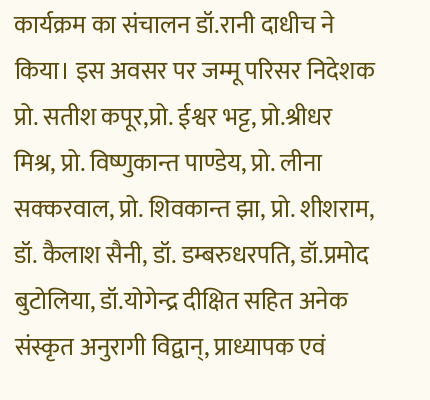कार्यक्रम का संचालन डॉ.रानी दाधीच ने किया। इस अवसर पर जम्मू परिसर निदेशक  प्रो. सतीश कपूर,प्रो. ईश्वर भट्ट, प्रो.श्रीधर मिश्र, प्रो. विष्णुकान्त पाण्डेय, प्रो. लीना सक्करवाल, प्रो. शिवकान्त झा, प्रो. शीशराम, डॉ. कैलाश सैनी, डॉ. डम्बरुधरपति, डॉ.प्रमोद बुटोलिया, डॉ.योगेन्द्र दीक्षित सहित अनेक संस्कृत अनुरागी विद्वान्, प्राध्यापक एवं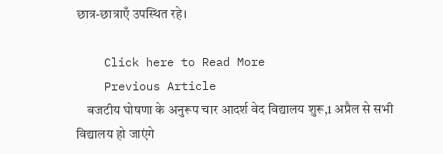छात्र-छात्राएँ उपस्थित रहे।

    Click here to Read More
    Previous Article
    बजटीय घोषणा के अनुरूप चार आदर्श वेद विद्यालय शुरू,1 अप्रैल से सभी विद्यालय हो जाएंगे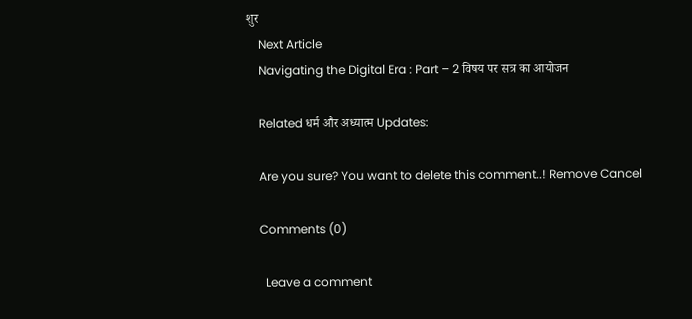शुर
    Next Article
    Navigating the Digital Era : Part – 2 विषय पर सत्र का आयोजन

    Related धर्म और अध्यात्म Updates:

    Are you sure? You want to delete this comment..! Remove Cancel

    Comments (0)

      Leave a comment